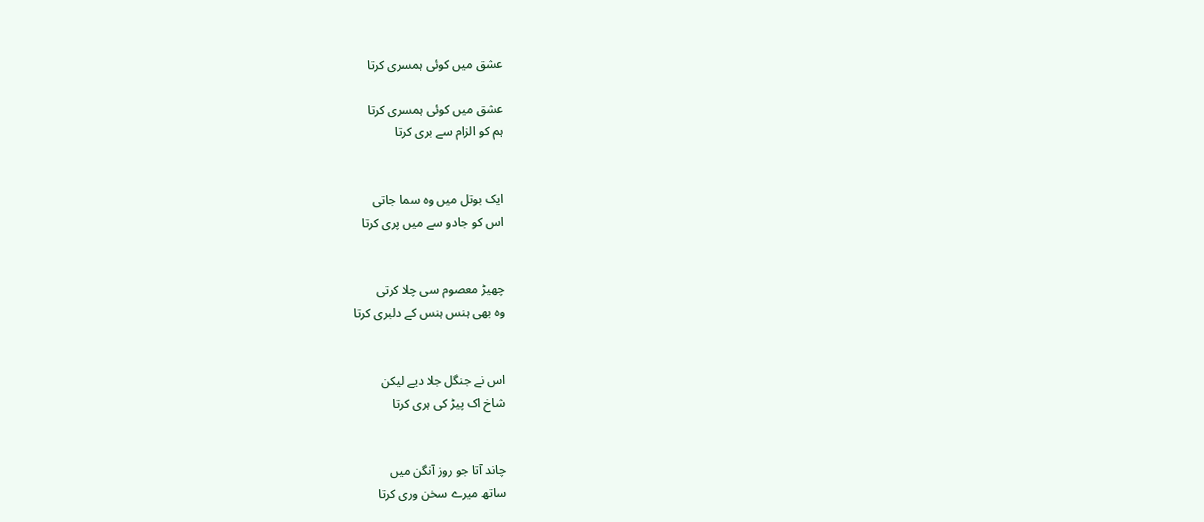عشق میں کوئی ہمسری کرتا

عشق میں کوئی ہمسری کرتا
ہم کو الزام سے بری کرتا


ایک بوتل میں وہ سما جاتی
اس کو جادو سے میں پری کرتا


چھیڑ معصوم سی چلا کرتی
وہ بھی ہنس ہنس کے دلبری کرتا


اس نے جنگل جلا دیے لیکن
شاخ اک پیڑ کی ہری کرتا


چاند آتا جو روز آنگن میں
ساتھ میرے سخن وری کرتا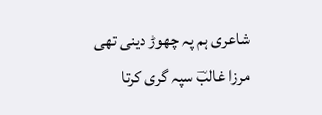شاعری ہم پہ چھوڑ دینی تھی
مرزا غالبؔ سپہ گری کرتا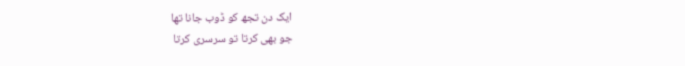ایک دن تجھ کو ڈوب جانا تھا
جو بھی کرتا تو سرسری کرتا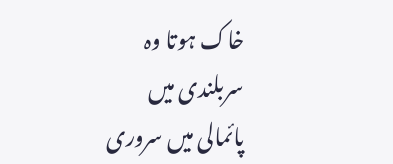خاک ہوتا وہ سربلندی میں
پائمالی میں سروری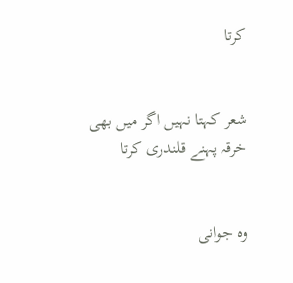کرتا


شعر کہتا نہیں اگر میں بھی
خرقہ پہنے قلندری کرتا


وہ جوانی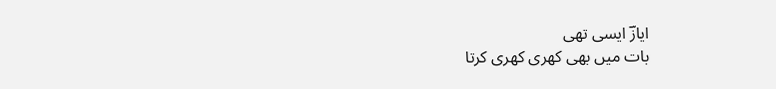ایازؔ ایسی تھی
بات میں بھی کھری کھری کرتا